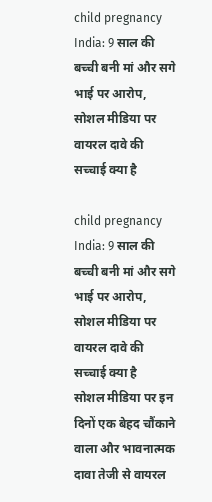child pregnancy India: 9 साल की बच्ची बनी मां और सगे भाई पर आरोप, सोशल मीडिया पर वायरल दावे की सच्चाई क्या है

child pregnancy India: 9 साल की बच्ची बनी मां और सगे भाई पर आरोप, सोशल मीडिया पर वायरल दावे की सच्चाई क्या है
सोशल मीडिया पर इन दिनों एक बेहद चौंकाने वाला और भावनात्मक दावा तेजी से वायरल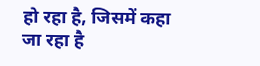हो रहा है, जिसमें कहा जा रहा है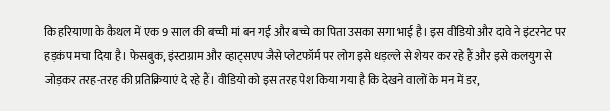कि हरियाणा के कैथल में एक 9 साल की बच्ची मां बन गई और बच्चे का पिता उसका सगा भाई है। इस वीडियो और दावे ने इंटरनेट पर हड़कंप मचा दिया है। फेसबुक, इंस्टाग्राम और व्हाट्सएप जैसे प्लेटफॉर्म पर लोग इसे धड़ल्ले से शेयर कर रहे हैं और इसे कलयुग से जोड़कर तरह-तरह की प्रतिक्रियाएं दे रहे हैं। वीडियो को इस तरह पेश किया गया है कि देखने वालों के मन में डर,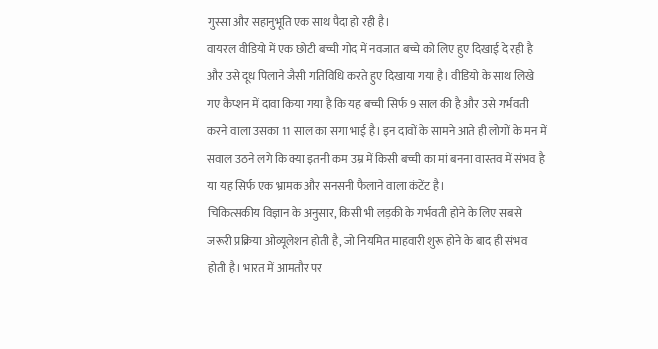गुस्सा और सहानुभूति एक साथ पैदा हो रही है।
वायरल वीडियो में एक छोटी बच्ची गोद में नवजात बच्चे को लिए हुए दिखाई दे रही है और उसे दूध पिलाने जैसी गतिविधि करते हुए दिखाया गया है। वीडियो के साथ लिखे गए कैप्शन में दावा किया गया है कि यह बच्ची सिर्फ 9 साल की है और उसे गर्भवती करने वाला उसका 11 साल का सगा भाई है। इन दावों के सामने आते ही लोगों के मन में सवाल उठने लगे कि क्या इतनी कम उम्र में किसी बच्ची का मां बनना वास्तव में संभव है या यह सिर्फ एक भ्रामक और सनसनी फैलाने वाला कंटेंट है।
चिकित्सकीय विज्ञान के अनुसार, किसी भी लड़की के गर्भवती होने के लिए सबसे जरूरी प्रक्रिया ओव्यूलेशन होती है, जो नियमित माहवारी शुरू होने के बाद ही संभव होती है। भारत में आमतौर पर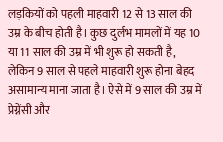लड़कियों को पहली माहवारी 12 से 13 साल की उम्र के बीच होती है। कुछ दुर्लभ मामलों में यह 10 या 11 साल की उम्र में भी शुरू हो सकती है, लेकिन 9 साल से पहले माहवारी शुरू होना बेहद असामान्य माना जाता है। ऐसे में 9 साल की उम्र में प्रेग्नेंसी और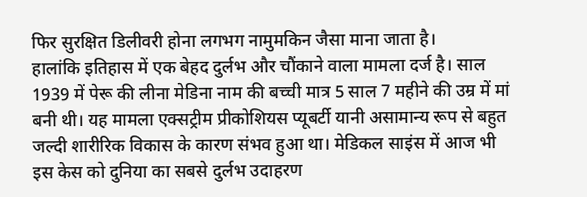फिर सुरक्षित डिलीवरी होना लगभग नामुमकिन जैसा माना जाता है।
हालांकि इतिहास में एक बेहद दुर्लभ और चौंकाने वाला मामला दर्ज है। साल 1939 में पेरू की लीना मेडिना नाम की बच्ची मात्र 5 साल 7 महीने की उम्र में मां बनी थी। यह मामला एक्सट्रीम प्रीकोशियस प्यूबर्टी यानी असामान्य रूप से बहुत जल्दी शारीरिक विकास के कारण संभव हुआ था। मेडिकल साइंस में आज भी इस केस को दुनिया का सबसे दुर्लभ उदाहरण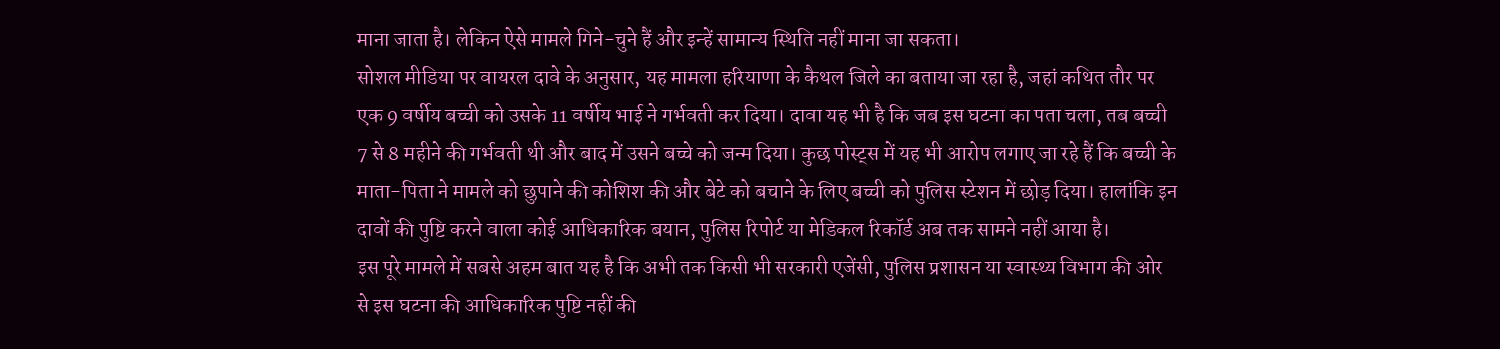माना जाता है। लेकिन ऐसे मामले गिने-चुने हैं और इन्हें सामान्य स्थिति नहीं माना जा सकता।
सोशल मीडिया पर वायरल दावे के अनुसार, यह मामला हरियाणा के कैथल जिले का बताया जा रहा है, जहां कथित तौर पर एक 9 वर्षीय बच्ची को उसके 11 वर्षीय भाई ने गर्भवती कर दिया। दावा यह भी है कि जब इस घटना का पता चला, तब बच्ची 7 से 8 महीने की गर्भवती थी और बाद में उसने बच्चे को जन्म दिया। कुछ पोस्ट्स में यह भी आरोप लगाए जा रहे हैं कि बच्ची के माता-पिता ने मामले को छुपाने की कोशिश की और बेटे को बचाने के लिए बच्ची को पुलिस स्टेशन में छोड़ दिया। हालांकि इन दावों की पुष्टि करने वाला कोई आधिकारिक बयान, पुलिस रिपोर्ट या मेडिकल रिकॉर्ड अब तक सामने नहीं आया है।
इस पूरे मामले में सबसे अहम बात यह है कि अभी तक किसी भी सरकारी एजेंसी, पुलिस प्रशासन या स्वास्थ्य विभाग की ओर से इस घटना की आधिकारिक पुष्टि नहीं की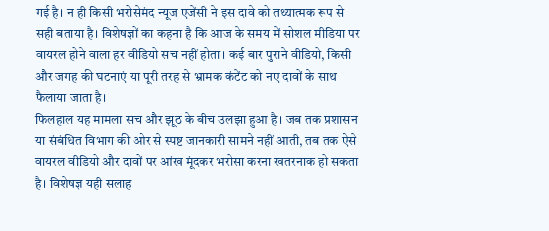गई है। न ही किसी भरोसेमंद न्यूज एजेंसी ने इस दावे को तथ्यात्मक रूप से सही बताया है। विशेषज्ञों का कहना है कि आज के समय में सोशल मीडिया पर वायरल होने वाला हर वीडियो सच नहीं होता। कई बार पुराने वीडियो, किसी और जगह की घटनाएं या पूरी तरह से भ्रामक कंटेंट को नए दावों के साथ फैलाया जाता है।
फिलहाल यह मामला सच और झूठ के बीच उलझा हुआ है। जब तक प्रशासन या संबंधित विभाग की ओर से स्पष्ट जानकारी सामने नहीं आती, तब तक ऐसे वायरल वीडियो और दावों पर आंख मूंदकर भरोसा करना खतरनाक हो सकता है। विशेषज्ञ यही सलाह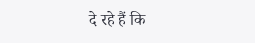दे रहे हैं कि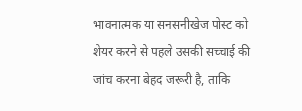भावनात्मक या सनसनीखेज पोस्ट को शेयर करने से पहले उसकी सच्चाई की जांच करना बेहद जरूरी है, ताकि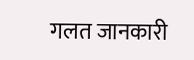गलत जानकारी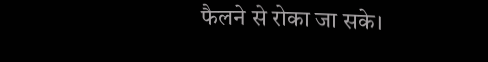फैलने से रोका जा सके।